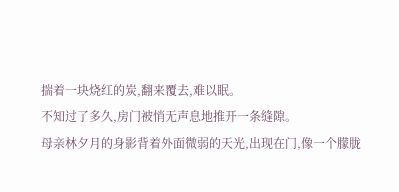揣着一块烧红的炭,翻来覆去,难以眠。
不知过了多久,房门被悄无声息地推开一条缝隙。
母亲林夕月的身影背着外面微弱的天光,出现在门,像一个朦胧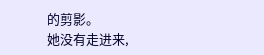的剪影。
她没有走进来,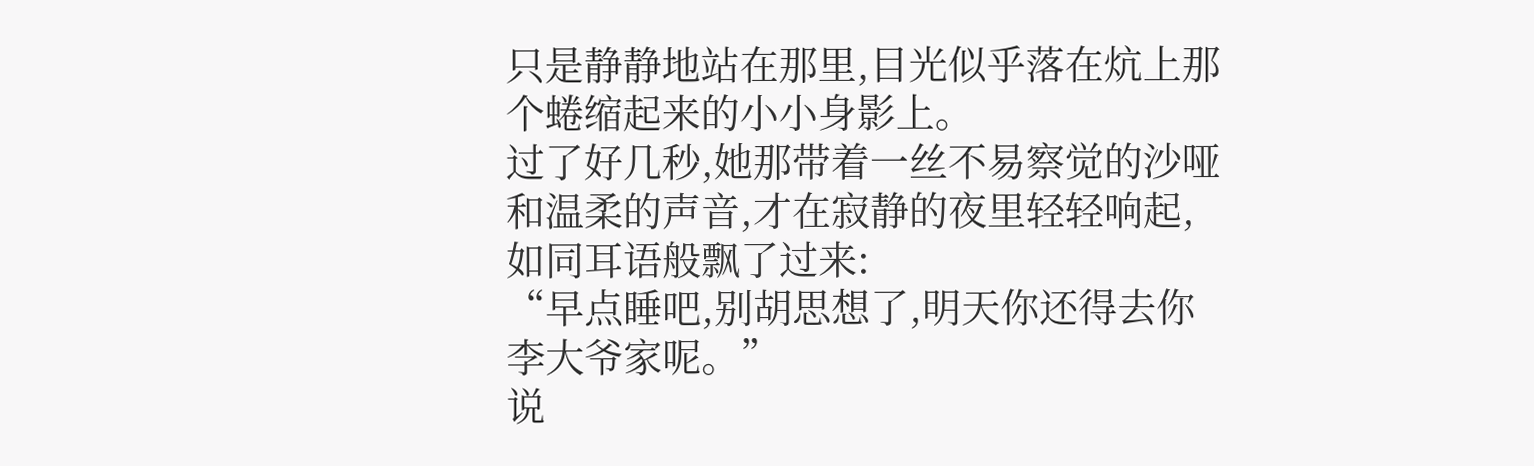只是静静地站在那里,目光似乎落在炕上那个蜷缩起来的小小身影上。
过了好几秒,她那带着一丝不易察觉的沙哑和温柔的声音,才在寂静的夜里轻轻响起,如同耳语般飘了过来:
“早点睡吧,别胡思想了,明天你还得去你李大爷家呢。”
说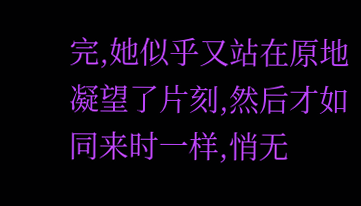完,她似乎又站在原地凝望了片刻,然后才如同来时一样,悄无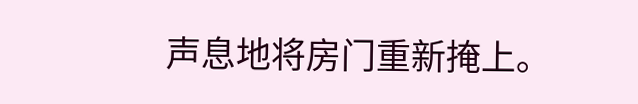声息地将房门重新掩上。